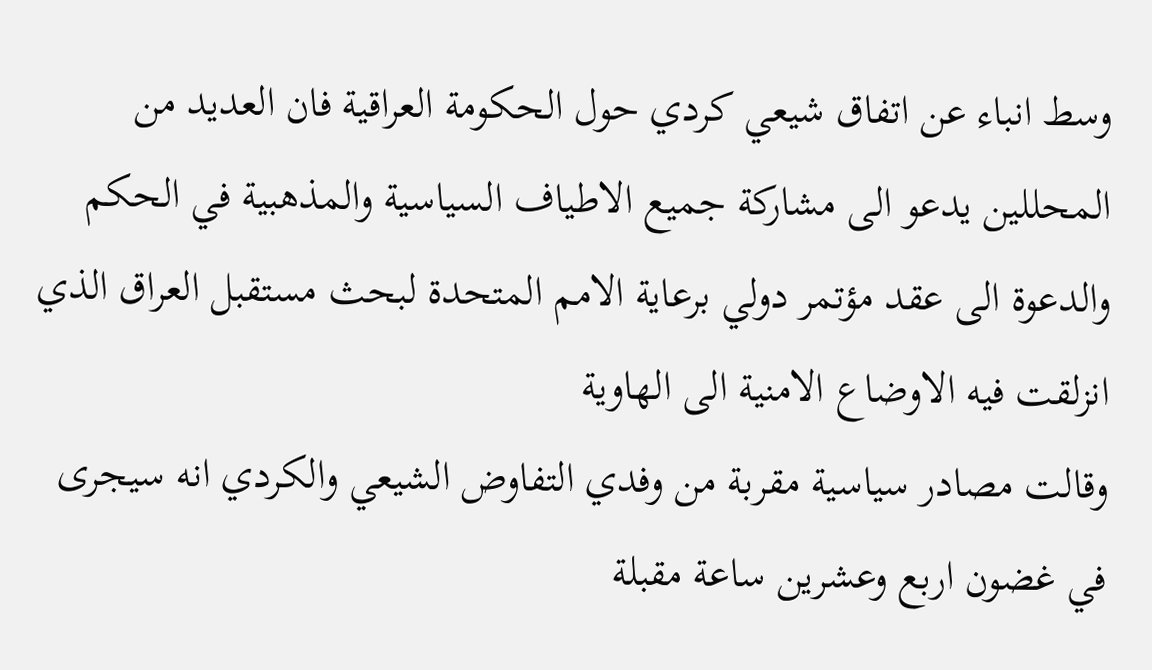وسط انباء عن اتفاق شيعي كردي حول الحكومة العراقية فان العديد من المحللين يدعو الى مشاركة جميع الاطياف السياسية والمذهبية في الحكم والدعوة الى عقد مؤتمر دولي برعاية الامم المتحدة لبحث مستقبل العراق الذي انزلقت فيه الاوضاع الامنية الى الهاوية
وقالت مصادر سياسية مقربة من وفدي التفاوض الشيعي والكردي انه سيجرى في غضون اربع وعشرين ساعة مقبلة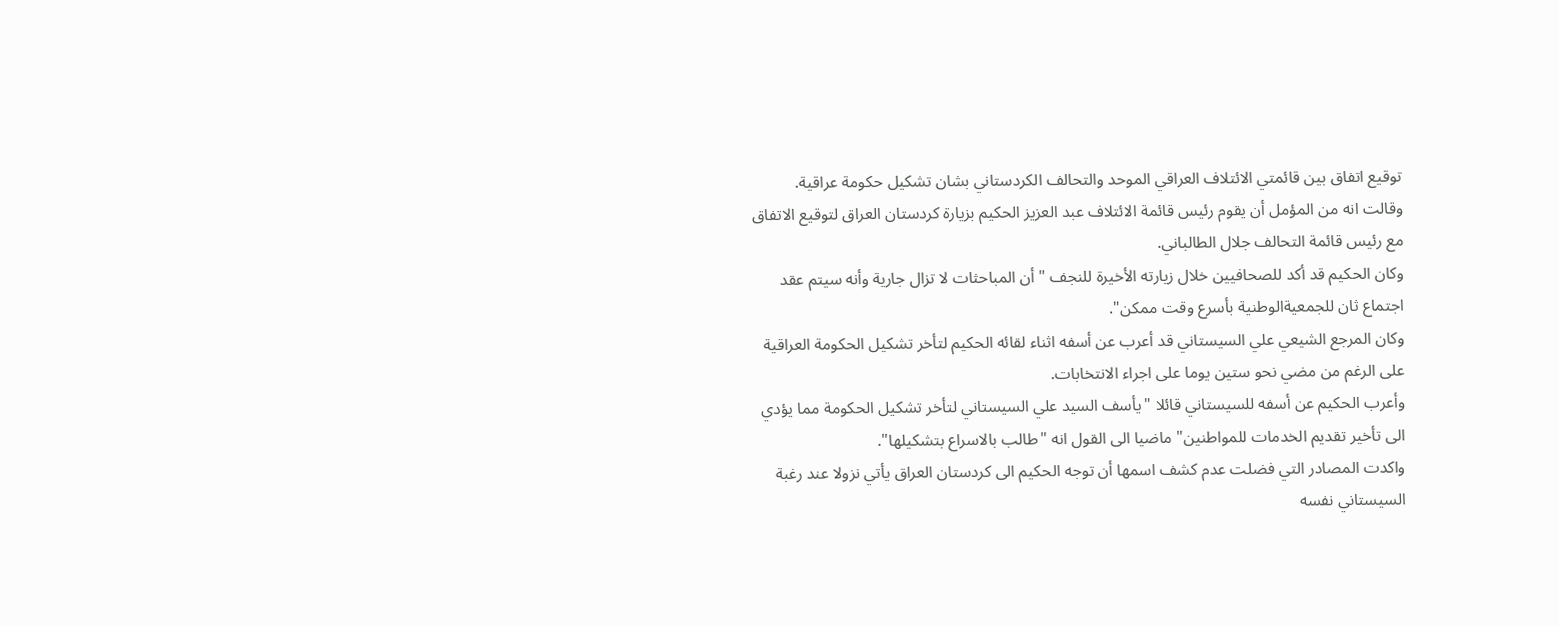توقيع اتفاق بين قائمتي الائتلاف العراقي الموحد والتحالف الكردستاني بشان تشكيل حكومة عراقية.
وقالت انه من المؤمل أن يقوم رئيس قائمة الائتلاف عبد العزيز الحكيم بزيارة كردستان العراق لتوقيع الاتفاق مع رئيس قائمة التحالف جلال الطالباني.
وكان الحكيم قد أكد للصحافيين خلال زيارته الأخيرة للنجف "أن المباحثات لا تزال جارية وأنه سيتم عقد اجتماع ثان للجمعيةالوطنية بأسرع وقت ممكن".
وكان المرجع الشيعي علي السيستاني قد أعرب عن أسفه اثناء لقائه الحكيم لتأخر تشكيل الحكومة العراقية على الرغم من مضي نحو ستين يوما على اجراء الانتخابات.
وأعرب الحكيم عن أسفه للسيستاني قائلا "يأسف السيد علي السيستاني لتأخر تشكيل الحكومة مما يؤدي الى تأخير تقديم الخدمات للمواطنين" ماضيا الى القول انه "طالب بالاسراع بتشكيلها".
واكدت المصادر التي فضلت عدم كشف اسمها أن توجه الحكيم الى كردستان العراق يأتي نزولا عند رغبة السيستاني نفسه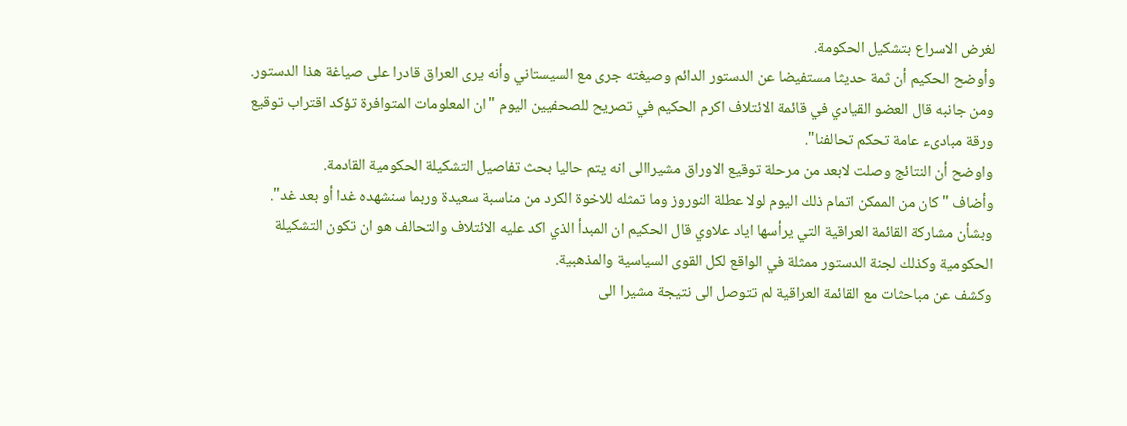لغرض الاسراع بتشكيل الحكومة.
وأوضح الحكيم أن ثمة حديثا مستفيضا عن الدستور الدائم وصيغته جرى مع السيستاني وأنه يرى العراق قادرا على صياغة هذا الدستور.
ومن جانبه قال العضو القيادي في قائمة الائتلاف اكرم الحكيم في تصريح للصحفيين اليوم "ان المعلومات المتوافرة تؤكد اقتراب توقيع ورقة مبادىء عامة تحكم تحالفنا".
واوضح أن النتائج وصلت لابعد من مرحلة توقيع الاوراق مشيراالى انه يتم حاليا بحث تفاصيل التشكيلة الحكومية القادمة.
وأضاف "كان من الممكن اتمام ذلك اليوم لولا عطلة النوروز وما تمثله للاخوة الكرد من مناسبة سعيدة وربما سنشهده غدا أو بعد غد".
وبشأن مشاركة القائمة العراقية التي يرأسها اياد علاوي قال الحكيم ان المبدأ الذي اكد عليه الائتلاف والتحالف هو ان تكون التشكيلة الحكومية وكذلك لجنة الدستور ممثلة في الواقع لكل القوى السياسية والمذهبية.
وكشف عن مباحثات مع القائمة العراقية لم تتوصل الى نتيجة مشيرا الى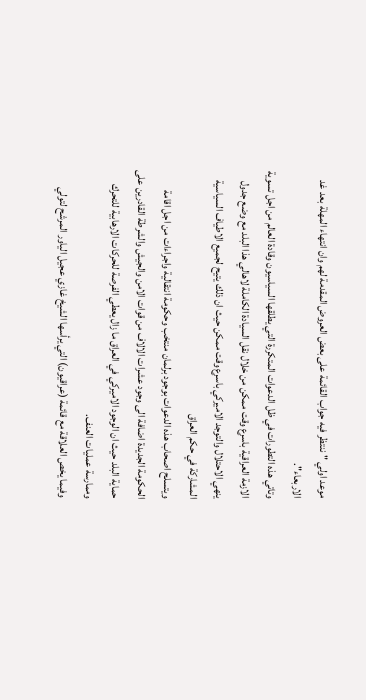موعد اولي "ننتظر فيه جواب القائمة على بعض العروض المقدمة لهم وان انتهاء المهلة بعد غد الاربعاء".
وتاتي هذه التطورات في ظل الدعوات المتكررة التي يطلقها السياسيون وقادة العالم من اجل تسوية الازمة العراقية باسرع وقت ممكن من خلال نقل السيادة الكاملة لاهالي هذا البلد مع وضع جدول ينهي الاحتلال والتوجد الاميركي باسرع وقت ممكن حيث ان ذلك يتيح لجميع الاطياف السياسية المشاركة في حكم العراق
ويتسلح اصحاب هذه الدعوات بوجود برلمان منتخب وحكومة انتقالية واجراءات من اجل اقامة الحكومة الجديدة اضافة الى وجود عشرات الالاف من قوات الامن والجيش والشرطة القادرين على حماية البلد حيث ان الوجود الاميركي في العراق ما زال يعطي الفرصة للحركات الارهابية للتحرك وممارسة عمليات العنف.
وفيما يخص العلاقة مع قائمة (عراقيون) التي يرأسها الشيخ غازي عجيل الياور المرشح لتولي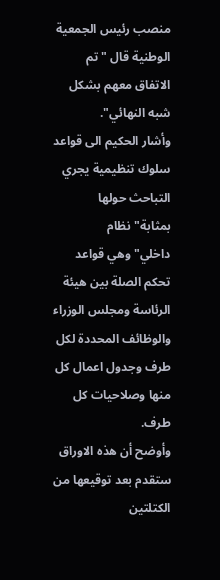منصب رئيس الجمعية الوطنية قال "تم الاتفاق معهم بشكل شبه النهائي".
وأشار الحكيم الى قواعد سلوك تنظيمية يجري التباحث حولها بمثابة"نظام داخلي"وهي قواعد تحكم الصلة بين هيئة الرئاسة ومجلس الوزراء والوظائف المحددة لكل طرف وجدول اعمال كل منها وصلاحيات كل طرف.
وأوضح أن هذه الاوراق ستقدم بعد توقيعها من الكتلتين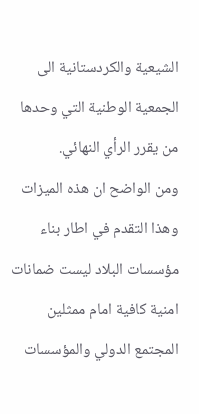الشيعية والكردستانية الى الجمعية الوطنية التي وحدها من يقرر الرأي النهائي.
ومن الواضح ان هذه الميزات وهذا التقدم في اطار بناء مؤسسات البلاد ليست ضمانات امنية كافية امام ممثلين المجتمع الدولي والمؤسسات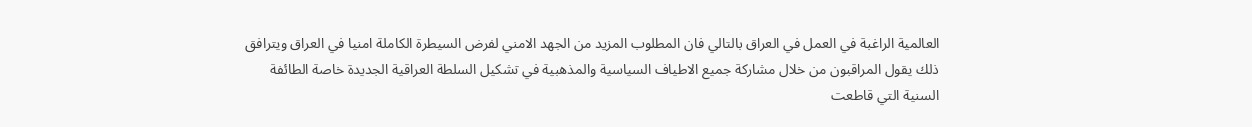العالمية الراغبة في العمل في العراق بالتالي فان المطلوب المزيد من الجهد الامني لفرض السيطرة الكاملة امنيا في العراق ويترافق ذلك يقول المراقبون من خلال مشاركة جميع الاطياف السياسية والمذهبية في تشكيل السلطة العراقية الجديدة خاصة الطائفة السنية التي قاطعت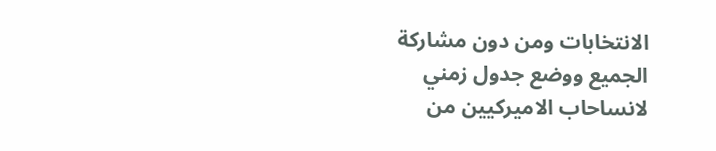الانتخابات ومن دون مشاركة الجميع ووضع جدول زمني لانساحاب الاميركيين من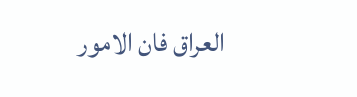العراق فان الامور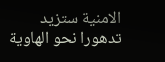الامنية ستزيد تدهورا نحو الهاوية